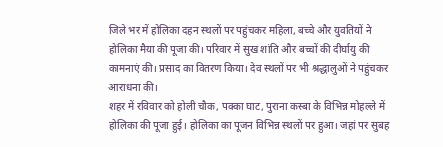जिले भर में होलिका दहन स्थलों पर पहुंचकर महिला, बच्चे और युवतियों ने होलिका मैया की पूजा की। परिवार में सुख शांति और बच्चों की दीर्घायु की कामनाएं की। प्रसाद का वितरण किया। देव स्थलों पर भी श्रद्धालुओं ने पहुंचकर आराधना की।
शहर में रविवार को होली चौक, पक्का घाट, पुराना कस्बा के विभिन्न मोहल्ले में होलिका की पूजा हुई। होलिका का पूजन विभिन्न स्थलों पर हुआ। जहां पर सुबह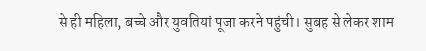से ही महिला, बच्चे और युवतियां पूजा करने पहुंची। सुबह से लेकर शाम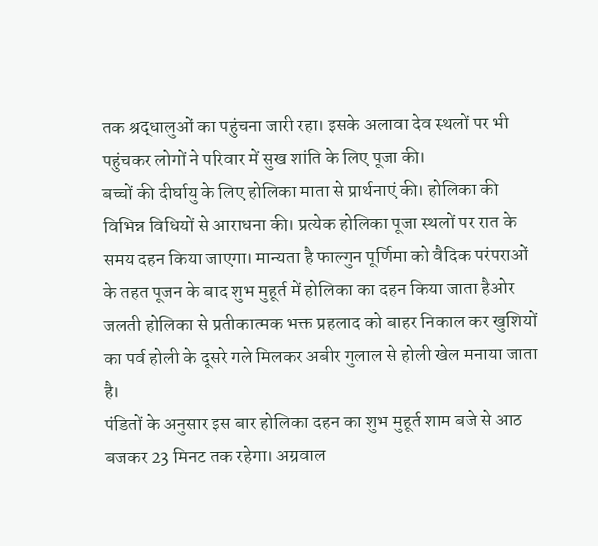तक श्रद्धालुओं का पहुंचना जारी रहा। इसके अलावा देव स्थलों पर भी पहुंचकर लोगों ने परिवार में सुख शांति के लिए पूजा की।
बच्चों की दीर्घायु के लिए होलिका माता से प्रार्थनाएं की। होलिका की विभिन्न विधियों से आराधना की। प्रत्येक होलिका पूजा स्थलों पर रात के समय दहन किया जाएगा। मान्यता है फाल्गुन पूर्णिमा को वैदिक परंपराओं के तहत पूजन के बाद शुभ मुहूर्त में होलिका का दहन किया जाता हैओर जलती होलिका से प्रतीकात्मक भक्त प्रहलाद को बाहर निकाल कर खुशियों का पर्व होली के दूसरे गले मिलकर अबीर गुलाल से होली खेल मनाया जाता है।
पंडितों के अनुसार इस बार होलिका दहन का शुभ मुहूर्त शाम बजे से आठ बजकर 23 मिनट तक रहेगा। अग्रवाल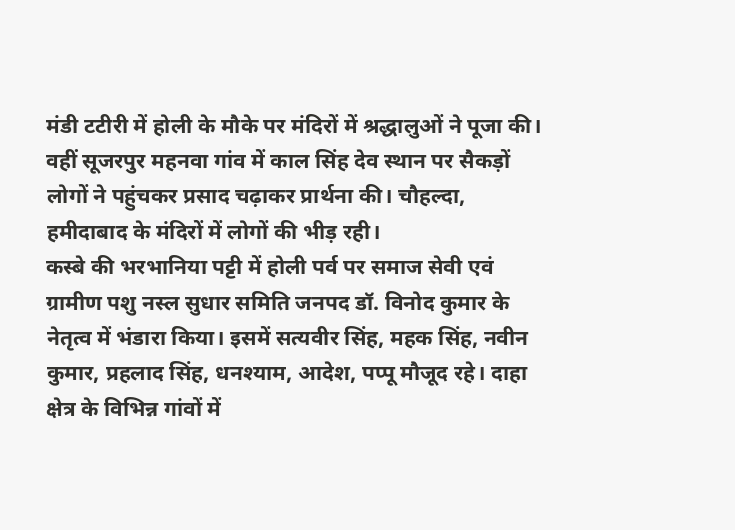मंडी टटीरी में होली के मौके पर मंदिरों में श्रद्धालुओं ने पूजा की। वहीं सूजरपुर महनवा गांव में काल सिंह देव स्थान पर सैकड़ों लोगों ने पहुंचकर प्रसाद चढ़ाकर प्रार्थना की। चौहल्दा, हमीदाबाद के मंदिरों में लोगों की भीड़ रही।
कस्बे की भरभानिया पट्टी में होली पर्व पर समाज सेवी एवं ग्रामीण पशु नस्ल सुधार समिति जनपद डॉ. विनोद कुमार के नेतृत्व में भंडारा किया। इसमें सत्यवीर सिंह, महक सिंह, नवीन कुमार, प्रहलाद सिंह, धनश्याम, आदेश, पप्पू मौजूद रहे। दाहा क्षेत्र के विभिन्न गांवों में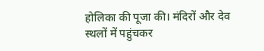होलिका की पूजा की। मंदिरों और देव स्थलों में पहुंचकर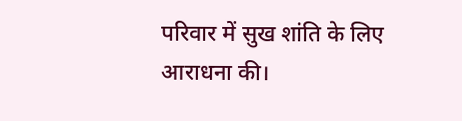परिवार में सुख शांति के लिए आराधना की।